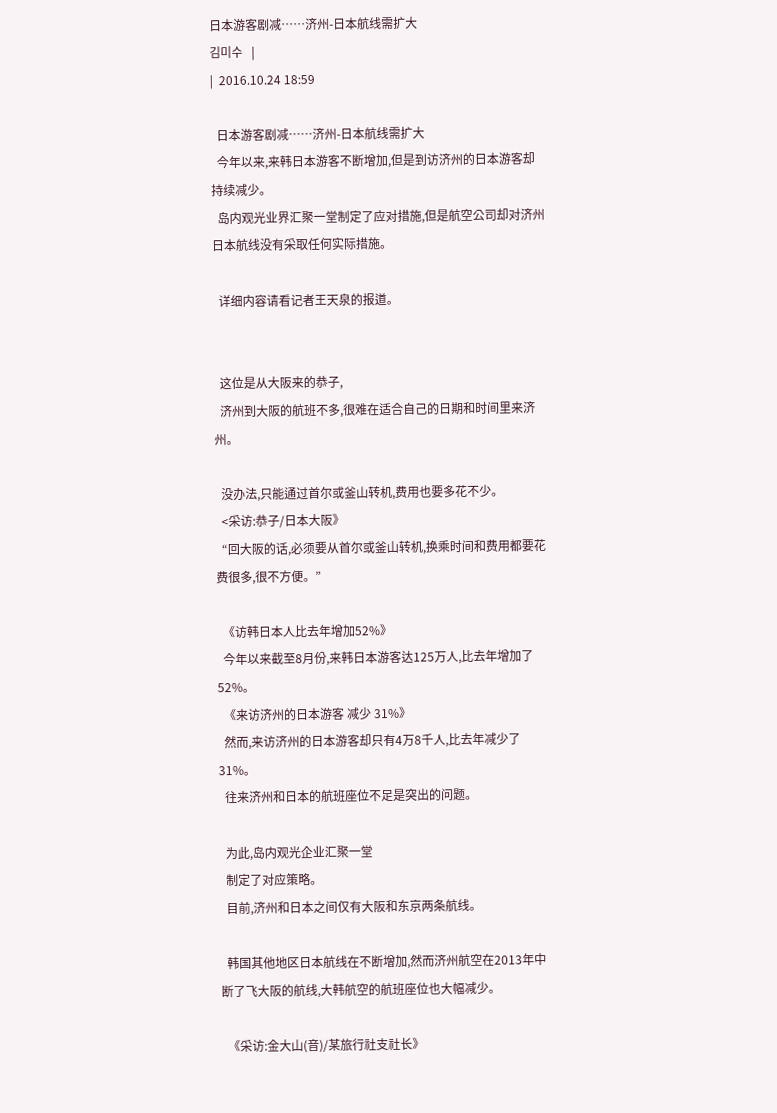日本游客剧减……济州-日本航线需扩大
김미수   |
|  2016.10.24 18:59

  日本游客剧减……济州-日本航线需扩大
  今年以来,来韩日本游客不断增加,但是到访济州的日本游客却持续减少。
  岛内观光业界汇聚一堂制定了应对措施,但是航空公司却对济州日本航线没有采取任何实际措施。

  详细内容请看记者王天泉的报道。


  这位是从大阪来的恭子,
  济州到大阪的航班不多,很难在适合自己的日期和时间里来济州。

  没办法,只能通过首尔或釜山转机,费用也要多花不少。
  <采访:恭子/日本大阪》
  “回大阪的话,必须要从首尔或釜山转机,换乘时间和费用都要花费很多,很不方便。”

  《访韩日本人比去年增加52%》
  今年以来截至8月份,来韩日本游客达125万人,比去年增加了52%。
  《来访济州的日本游客 减少 31%》
  然而,来访济州的日本游客却只有4万8千人,比去年减少了31%。
  往来济州和日本的航班座位不足是突出的问题。

  为此,岛内观光企业汇聚一堂
  制定了对应策略。
  目前,济州和日本之间仅有大阪和东京两条航线。

  韩国其他地区日本航线在不断增加,然而济州航空在2013年中断了飞大阪的航线,大韩航空的航班座位也大幅减少。

  《采访:金大山(音)/某旅行社支社长》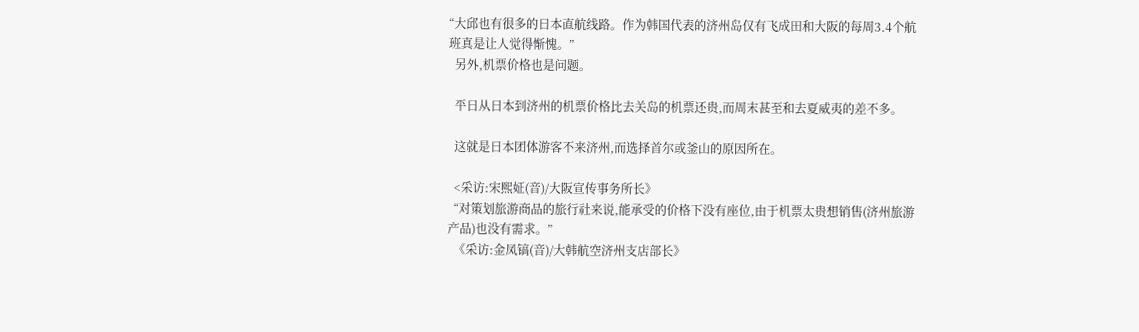“大邱也有很多的日本直航线路。作为韩国代表的济州岛仅有飞成田和大阪的每周3.4个航班真是让人觉得惭愧。”
  另外,机票价格也是问题。

  平日从日本到济州的机票价格比去关岛的机票还贵,而周末甚至和去夏威夷的差不多。

  这就是日本团体游客不来济州,而选择首尔或釜山的原因所在。

  <采访:宋熙姃(音)/大阪宣传事务所长》
  “对策划旅游商品的旅行社来说,能承受的价格下没有座位,由于机票太贵想销售(济州旅游产品)也没有需求。”
  《采访:金凤镐(音)/大韩航空济州支店部长》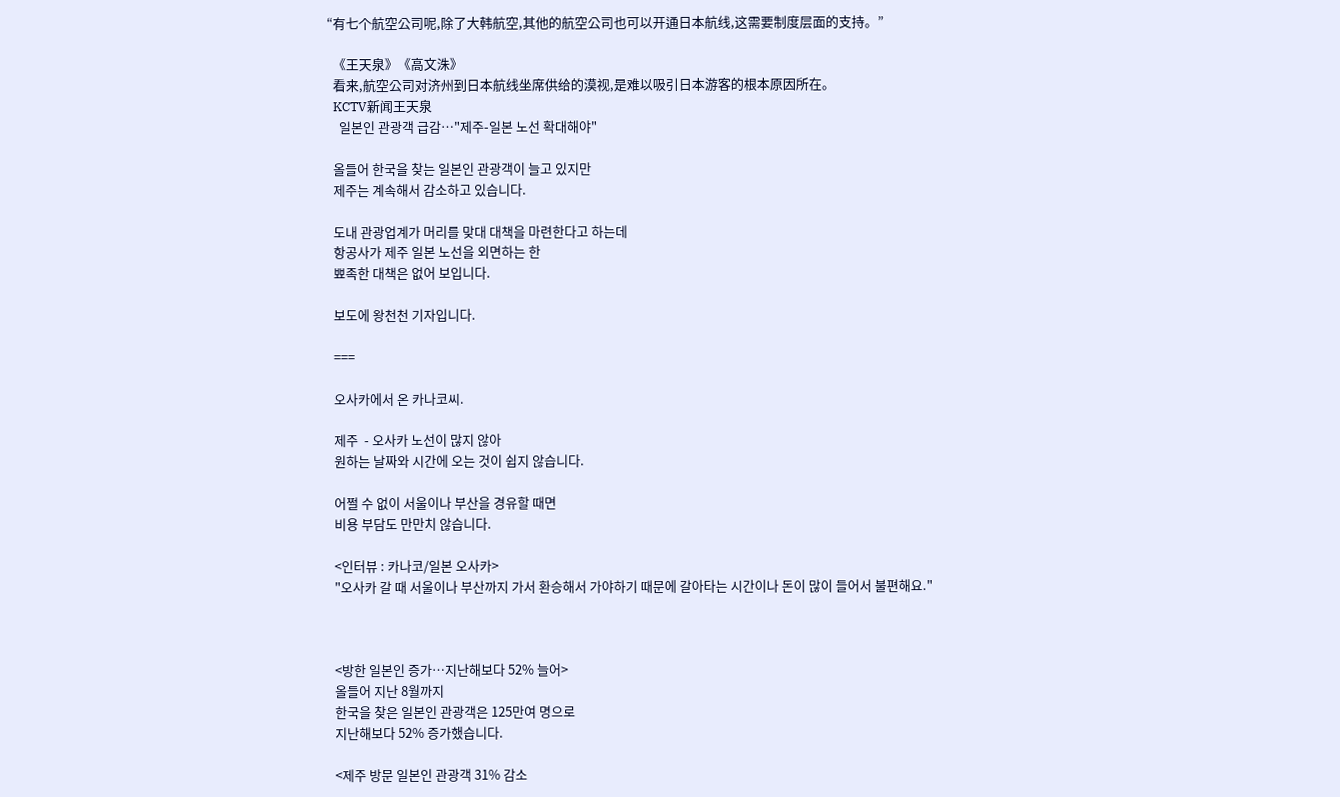“有七个航空公司呢,除了大韩航空,其他的航空公司也可以开通日本航线,这需要制度层面的支持。”

  《王天泉》《高文洙》
  看来,航空公司对济州到日本航线坐席供给的漠视,是难以吸引日本游客的根本原因所在。
  KCTV新闻王天泉
    일본인 관광객 급감…"제주-일본 노선 확대해야"

  올들어 한국을 찾는 일본인 관광객이 늘고 있지만
  제주는 계속해서 감소하고 있습니다.

  도내 관광업계가 머리를 맞대 대책을 마련한다고 하는데
  항공사가 제주 일본 노선을 외면하는 한
  뾰족한 대책은 없어 보입니다.

  보도에 왕천천 기자입니다.

  ===

  오사카에서 온 카나코씨.

  제주  - 오사카 노선이 많지 않아
  원하는 날짜와 시간에 오는 것이 쉽지 않습니다.

  어쩔 수 없이 서울이나 부산을 경유할 때면
  비용 부담도 만만치 않습니다.

  <인터뷰 : 카나코/일본 오사카>
  "오사카 갈 때 서울이나 부산까지 가서 환승해서 가야하기 때문에 갈아타는 시간이나 돈이 많이 들어서 불편해요."



  <방한 일본인 증가…지난해보다 52% 늘어>
  올들어 지난 8월까지
  한국을 찾은 일본인 관광객은 125만여 명으로
  지난해보다 52% 증가했습니다.

  <제주 방문 일본인 관광객 31% 감소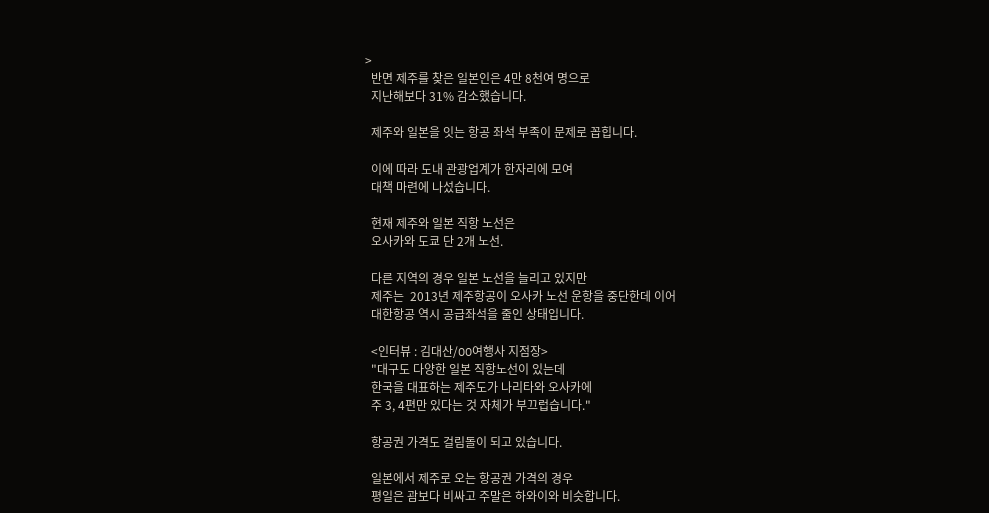>
  반면 제주를 찾은 일본인은 4만 8천여 명으로
  지난해보다 31% 감소했습니다.

  제주와 일본을 잇는 항공 좌석 부족이 문제로 꼽힙니다.

  이에 따라 도내 관광업계가 한자리에 모여
  대책 마련에 나섰습니다.

  현재 제주와 일본 직항 노선은
  오사카와 도쿄 단 2개 노선.

  다른 지역의 경우 일본 노선을 늘리고 있지만
  제주는  2013년 제주항공이 오사카 노선 운항을 중단한데 이어
  대한항공 역시 공급좌석을 줄인 상태입니다.

  <인터뷰 : 김대산/OO여행사 지점장>
  "대구도 다양한 일본 직항노선이 있는데
  한국을 대표하는 제주도가 나리타와 오사카에
  주 3, 4편만 있다는 것 자체가 부끄럽습니다."

  항공권 가격도 걸림돌이 되고 있습니다.

  일본에서 제주로 오는 항공권 가격의 경우
  평일은 괌보다 비싸고 주말은 하와이와 비슷합니다.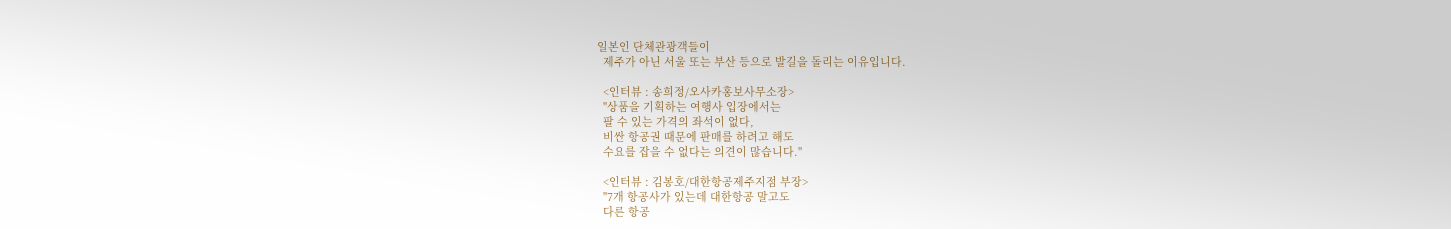일본인 단체관광객들이
  제주가 아닌 서울 또는 부산 등으로 발길을 돌리는 이유입니다.

  <인터뷰 : 송희정/오사카홍보사무소장>
  "상품을 기획하는 여행사 입장에서는
  팔 수 있는 가격의 좌석이 없다,
  비싼 항공권 때문에 판매를 하려고 해도
  수요를 잡을 수 없다는 의견이 많습니다."

  <인터뷰 : 김봉호/대한항공제주지점 부장>
  "7개 항공사가 있는데 대한항공 말고도
  다른 항공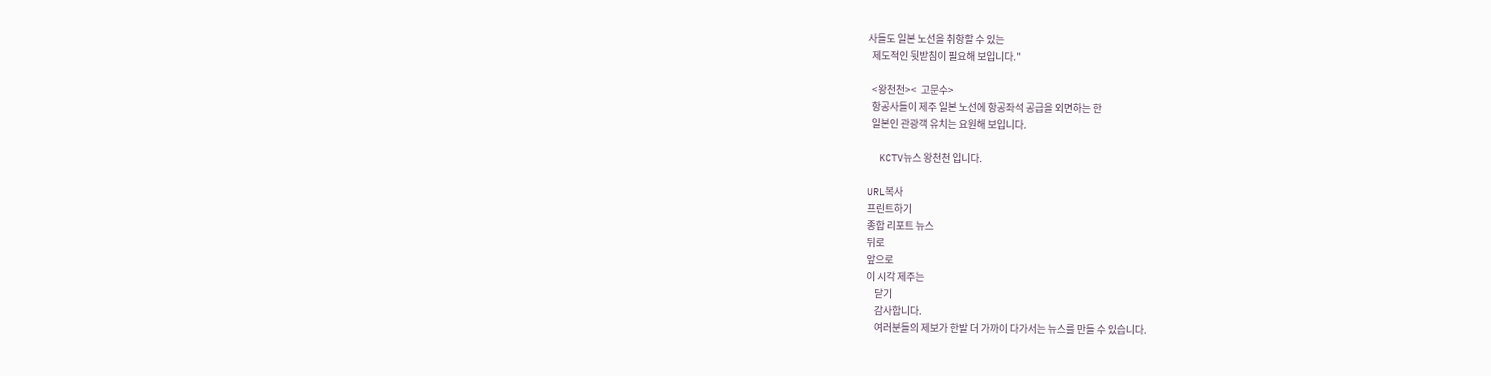사들도 일본 노선을 취항할 수 있는
  제도적인 뒷받침이 필요해 보입니다."

  <왕천천><  고문수>
  항공사들이 제주 일본 노선에 항공좌석 공급을 외면하는 한
  일본인 관광객 유치는 요원해 보입니다.

  KCTV뉴스 왕천천 입니다.

URL복사
프린트하기
종합 리포트 뉴스
뒤로
앞으로
이 시각 제주는
    닫기
    감사합니다.
    여러분들의 제보가 한발 더 가까이 다가서는 뉴스를 만들 수 있습니다.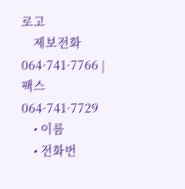로고
    제보전화 064·741·7766 | 팩스 064·741·7729
    • 이름
    • 전화번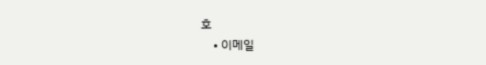호
    • 이메일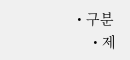• 구분
    • 제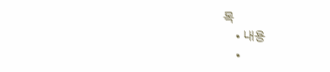목
    • 내용
    •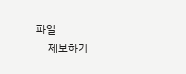파일
    제보하기